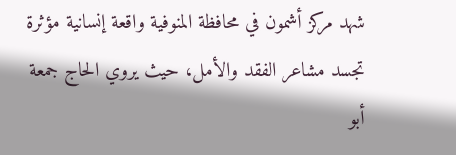شهد مركز أشمون في محافظة المنوفية واقعة إنسانية مؤثرة تجسد مشاعر الفقد والأمل، حيث يروي الحاج جمعة أبو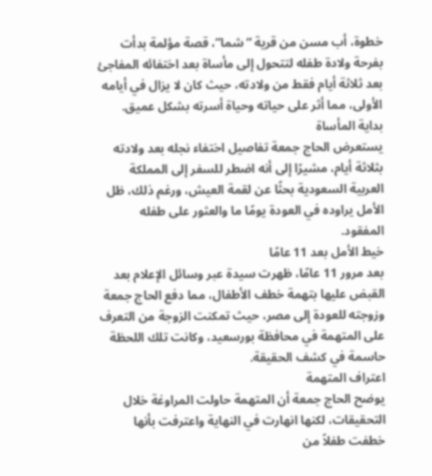خطوة، أب مسن من قرية “شما”، قصة مؤلمة بدأت بفرحة ولادة طفله لتتحول إلى مأساة بعد اختفائه المفاجئ بعد ثلاثة أيام فقط من ولادته، حيث كان لا يزال في أيامه الأولى، مما أثر على حياته وحياة أسرته بشكل عميق.
بداية المأساة
يستعرض الحاج جمعة تفاصيل اختفاء نجله بعد ولادته بثلاثة أيام، مشيرًا إلى أنه اضطر للسفر إلى المملكة العربية السعودية بحثًا عن لقمة العيش، ورغم ذلك، ظل الأمل يراوده في العودة يومًا ما والعثور على طفله المفقود.
خيط الأمل بعد 11 عامًا
بعد مرور 11 عامًا، ظهرت سيدة عبر وسائل الإعلام بعد القبض عليها بتهمة خطف الأطفال، مما دفع الحاج جمعة وزوجته للعودة إلى مصر، حيث تمكنت الزوجة من التعرف على المتهمة في محافظة بورسعيد، وكانت تلك اللحظة حاسمة في كشف الحقيقة.
اعتراف المتهمة
يوضح الحاج جمعة أن المتهمة حاولت المراوغة خلال التحقيقات، لكنها انهارت في النهاية واعترفت بأنها خطفت طفلاً من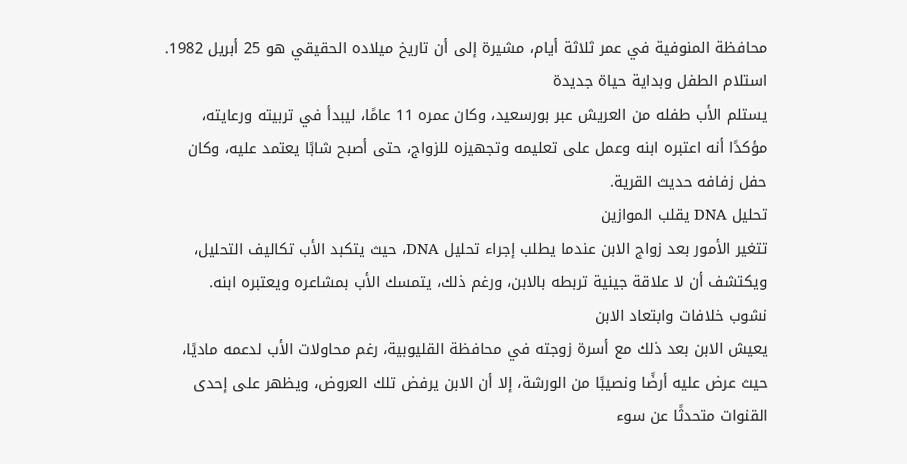محافظة المنوفية في عمر ثلاثة أيام، مشيرة إلى أن تاريخ ميلاده الحقيقي هو 25 أبريل 1982.
استلام الطفل وبداية حياة جديدة
يستلم الأب طفله من العريش عبر بورسعيد، وكان عمره 11 عامًا، ليبدأ في تربيته ورعايته، مؤكدًا أنه اعتبره ابنه وعمل على تعليمه وتجهيزه للزواج، حتى أصبح شابًا يعتمد عليه، وكان حفل زفافه حديث القرية.
تحليل DNA يقلب الموازين
تتغير الأمور بعد زواج الابن عندما يطلب إجراء تحليل DNA، حيث يتكبد الأب تكاليف التحليل، ويكتشف أن لا علاقة جينية تربطه بالابن، ورغم ذلك، يتمسك الأب بمشاعره ويعتبره ابنه.
نشوب خلافات وابتعاد الابن
يعيش الابن بعد ذلك مع أسرة زوجته في محافظة القليوبية، رغم محاولات الأب لدعمه ماديًا، حيث عرض عليه أرضًا ونصيبًا من الورشة، إلا أن الابن يرفض تلك العروض، ويظهر على إحدى القنوات متحدثًا عن سوء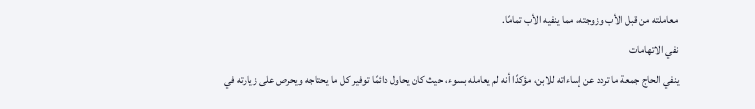معاملته من قبل الأب وزوجته، مما ينفيه الأب تمامًا.
نفي الاتهامات
ينفي الحاج جمعة ما تردد عن إساءاته للابن، مؤكدًا أنه لم يعامله بسوء، حيث كان يحاول دائمًا توفير كل ما يحتاجه ويحرص على زيارته في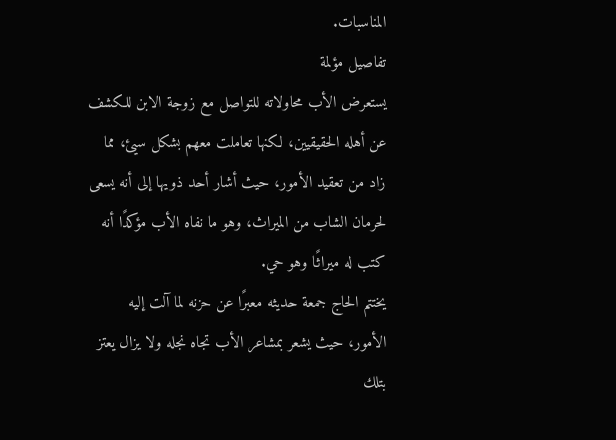المناسبات.
تفاصيل مؤلمة
يستعرض الأب محاولاته للتواصل مع زوجة الابن للكشف عن أهله الحقيقيين، لكنها تعاملت معهم بشكل سيئ، مما زاد من تعقيد الأمور، حيث أشار أحد ذويها إلى أنه يسعى لحرمان الشاب من الميراث، وهو ما نفاه الأب مؤكدًا أنه كتب له ميراثًا وهو حي.
يختتم الحاج جمعة حديثه معبرًا عن حزنه لما آلت إليه الأمور، حيث يشعر بمشاعر الأب تجاه نجله ولا يزال يعتز بتلك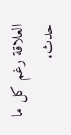العلاقة رغم كل ما حدث.